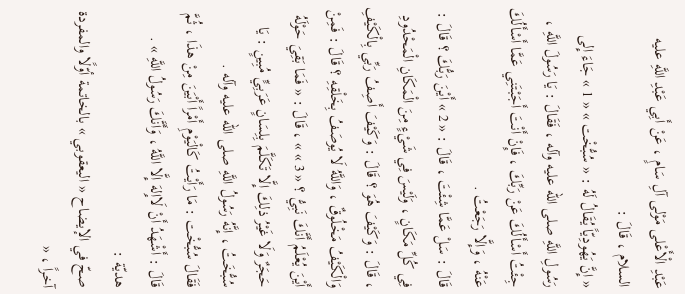عَبْدِ الْأَعْلى مَوْلى آلِ سَامٍ ، عَنْ أَبِي عَبْدِ اللَّهِ عليه السلام ، قَالَ :
« إِنَّ يَهُودِيّاً يُقَالُ لَهُ : « سُبُّخْت » « 1 » جَاءَ إِلى رَسُولِ اللَّهِ صلى الله عليه وآله ، فَقَالَ : يَا رَسُولَ اللَّهِ ، جِئْتُ أَسْأَلُكَ عَنْ رَبِّكَ ، فَإِنْ أَنْتَ أَجَبْتَنِي عَمَّا أَسْأَلُكَ عَنْهُ ، وَإِلَّا رَجَعْتُ .
قَالَ : سَلْ عَمَّا شِئْتَ ، قَالَ : « 2 » أَيْنَ رَبُّكَ ؟ قَالَ : فِي كُلِّ مَكَانٍ ، وَلَيْسَ فِي شَيْءٍ مِنَ الْمَكَانِ الْمَحْدُودِ ، قَالَ : وَكَيْفَ هُوَ ؟ قَالَ : وَكَيْفَ أَصِفُ رَبِّي بِالْكَيْفِ وَالْكَيْفُ مَخْلُوقٌ ، وَاللَّهُ لَا يُوصَفُ بِخَلْقِهِ ؟ قَالَ : فَمِنْ أَيْنَ يُعْلَمُ أَنَّكَ نَبِيُّ ؟ « 3 » » ، قَالَ : « فَمَا بَقِيَ حَوْلَهُ حَجَرٌ وَلَا غَيْرُ ذلِكَ إِلَّا تَكَلَّمَ بِلِسَانٍ عَرَبِيٍّ مُبِينٍ : يَا سُبُّخَتُ ، إِنَّهُ رَسُولُ اللَّهِ صلى الله عليه وآله .
فَقَالَ سُبُّخْت : مَا رَأَيْتُ كَالْيَوْمِ أَمْراً أَبْيَنَ مِنْ هذَا ، ثُمَّ قَالَ : أَشْهَدُ أَنْ لَاإِلهَ إِلَّا اللَّهُ ، وَأَنَّكَ رَسُولُ اللَّهِ » .
هديّة :
صحّ في الإيضاح « اليعقوبي » بالخاتمة أوّلًا والمفردة آخراً ، «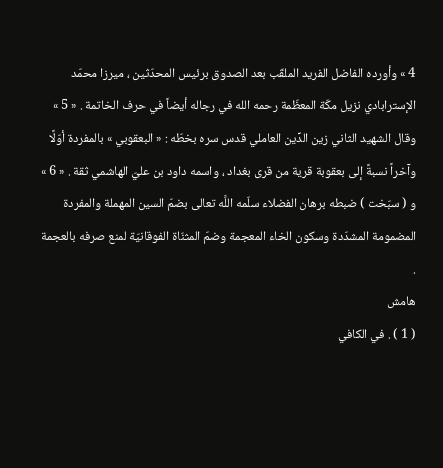4 » وأورده الفاضل الفريد الملقّب بعد الصدوق برئيس المحدّثين ، ميرزا محمّد الإسترابادي نزيل مكّة المعظّمة رحمه الله في رجاله أيضاً في حرف الخاتمة . « 5 »
وقال الشهيد الثاني زين الدِّين العاملي قدس سره بخطّه : « البعقوبي » بالمفردة أوّلًا وآخراً نسبةً إلى بعقوبة قرية من قرى بغداد ، واسمه داود بن عليّ الهاشمي ثقة . « 6 »
و ( سبّخت ) ضبطه برهان الفضلاء سلّمه اللَّه تعالى بضمّ السين المهملة والمفردة المضمومة المشدّدة وسكون الخاء المعجمة وضمّ المثنّاة الفوقانيّة لمنع صرفه بالعجمة .
هامش
( 1 ) . في الكافي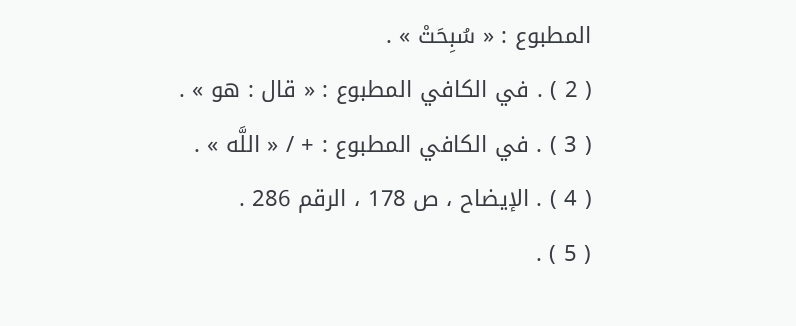المطبوع : « سُبِحَتْ » .
( 2 ) . في الكافي المطبوع : « قال : هو » .
( 3 ) . في الكافي المطبوع : + / « اللَّه » .
( 4 ) . الإيضاح ، ص 178 ، الرقم 286 .
( 5 ) .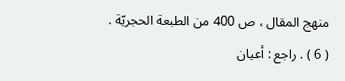منهج المقال ، ص 400 من الطبعة الحجريّة .
( 6 ) . راجع : أعيان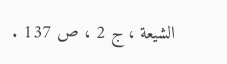الشيعة ، ج 2 ، ص 137 .